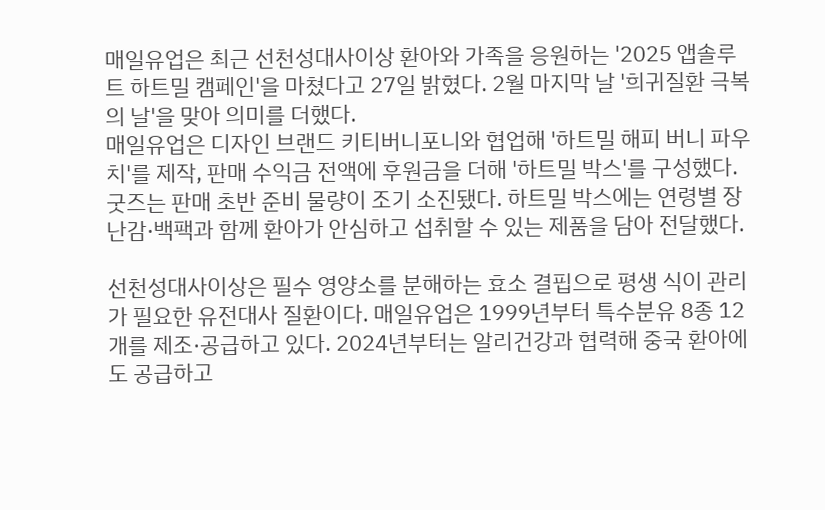매일유업은 최근 선천성대사이상 환아와 가족을 응원하는 '2025 앱솔루트 하트밀 캠페인'을 마쳤다고 27일 밝혔다. 2월 마지막 날 '희귀질환 극복의 날'을 맞아 의미를 더했다.
매일유업은 디자인 브랜드 키티버니포니와 협업해 '하트밀 해피 버니 파우치'를 제작, 판매 수익금 전액에 후원금을 더해 '하트밀 박스'를 구성했다. 굿즈는 판매 초반 준비 물량이 조기 소진됐다. 하트밀 박스에는 연령별 장난감·백팩과 함께 환아가 안심하고 섭취할 수 있는 제품을 담아 전달했다.

선천성대사이상은 필수 영양소를 분해하는 효소 결핍으로 평생 식이 관리가 필요한 유전대사 질환이다. 매일유업은 1999년부터 특수분유 8종 12개를 제조·공급하고 있다. 2024년부터는 알리건강과 협력해 중국 환아에도 공급하고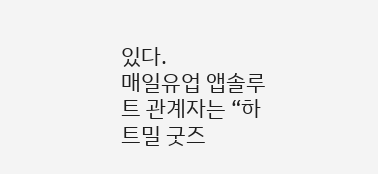있다.
매일유업 앱솔루트 관계자는 “하트밀 굿즈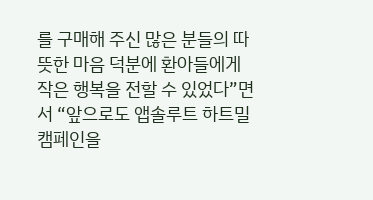를 구매해 주신 많은 분들의 따뜻한 마음 덕분에 환아들에게 작은 행복을 전할 수 있었다”면서 “앞으로도 앱솔루트 하트밀 캠페인을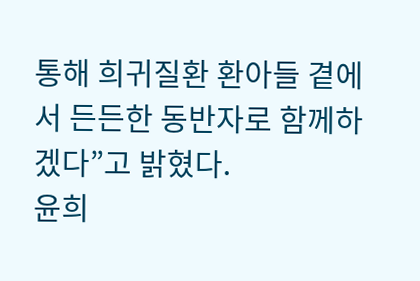통해 희귀질환 환아들 곁에서 든든한 동반자로 함께하겠다”고 밝혔다.
윤희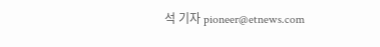석 기자 pioneer@etnews.com